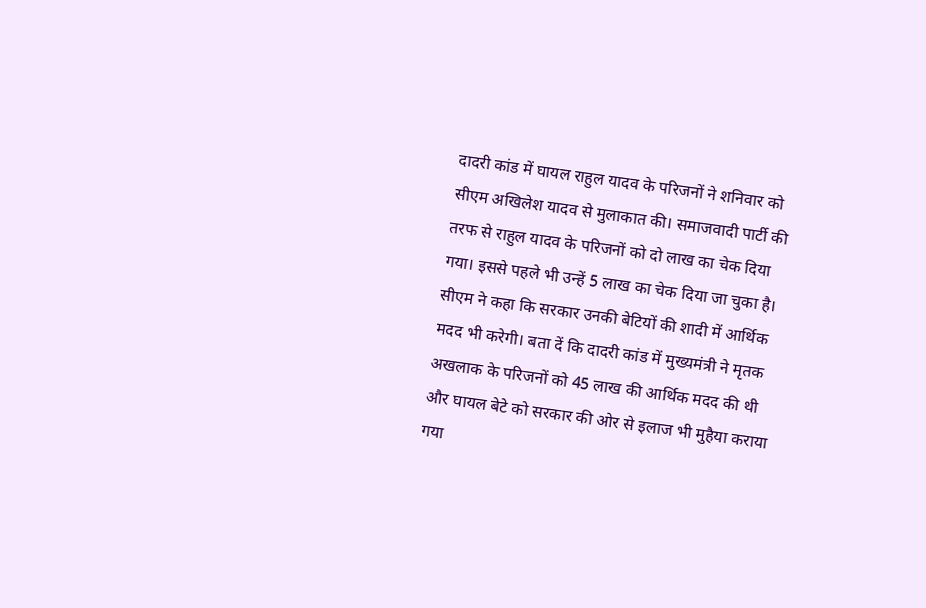दादरी कांड में घायल राहुल यादव के परिजनों ने शनिवार को सीएम अखिलेश यादव से मुलाकात की। समाजवादी पार्टी की तरफ से राहुल यादव के परिजनों को दो लाख का चेक दिया गया। इससे पहले भी उन्हें 5 लाख का चेक दिया जा चुका है। सीएम ने कहा कि सरकार उनकी बेटियों की शादी में आर्थिक मदद भी करेगी। बता दें कि दादरी कांड में मुख्यमंत्री ने मृतक अखलाक के परिजनों को 45 लाख की आर्थिक मदद की थी और घायल बेटे को सरकार की ओर से इलाज भी मुहैया कराया गया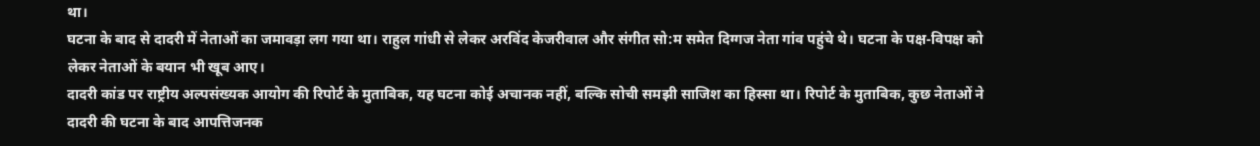था।
घटना के बाद से दादरी में नेताओं का जमावड़ा लग गया था। राहुल गांधी से लेकर अरविंद केजरीवाल और संगीत सो:म समेत दिग्गज नेता गांव पहुंचे थे। घटना के पक्ष-विपक्ष को लेकर नेताओं के बयान भी खूब आए।
दादरी कांड पर राष्ट्रीय अल्पसंख्यक आयोग की रिपोर्ट के मुताबिक, यह घटना कोई अचानक नहीं, बल्कि सोची समझी साजिश का हिस्सा था। रिपोर्ट के मुताबिक, कुछ नेताओं ने दादरी की घटना के बाद आपत्तिजनक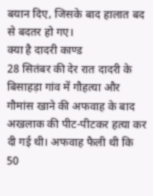बयान दिए, जिसके बाद हालात बद से बदतर हो गए।
क्या है दादरी काण्ड
28 सितंबर की देर रात दादरी के बिसाहड़ा गांव में गौहत्या और गौमांस खाने की अफवाह के बाद अखलाक की पीट-पीटकर हत्या कर दी गई थी। अफवाह फैली थी कि 50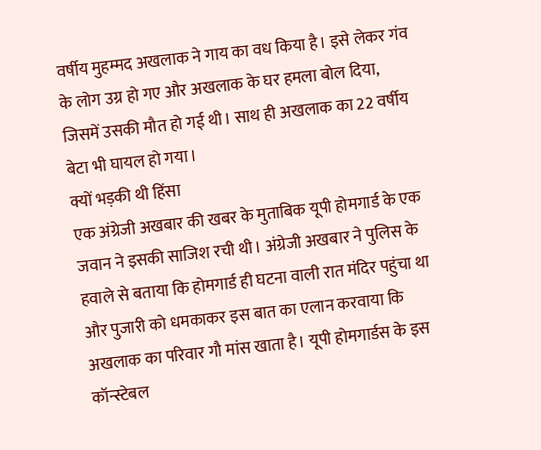वर्षीय मुहम्मद अखलाक ने गाय का वध किया है। इसे लेकर गंव के लोग उग्र हो गए और अखलाक के घर हमला बोल दिया, जिसमें उसकी मौत हो गई थी। साथ ही अखलाक का 22 वर्षीय बेटा भी घायल हो गया।
क्यों भड़की थी हिंसा
एक अंग्रेजी अखबार की खबर के मुताबिक यूपी होमगार्ड के एक जवान ने इसकी साजिश रची थी। अंग्रेजी अखबार ने पुलिस के हवाले से बताया कि होमगार्ड ही घटना वाली रात मंदिर पहुंचा था और पुजारी को धमकाकर इस बात का एलान करवाया कि अखलाक का परिवार गौ मांस खाता है। यूपी होमगार्डस के इस कॉन्स्टेबल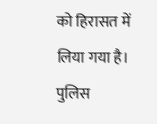को हिरासत में लिया गया है। पुलिस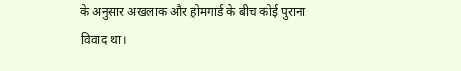के अनुसार अखलाक और होमगार्ड के बीच कोई पुराना विवाद था।